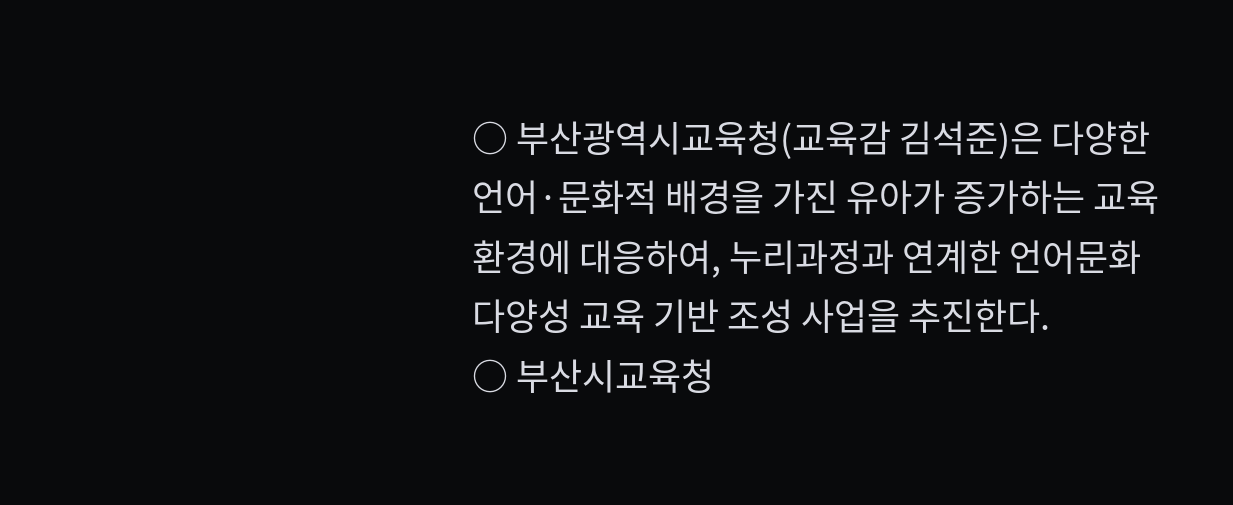○ 부산광역시교육청(교육감 김석준)은 다양한 언어·문화적 배경을 가진 유아가 증가하는 교육환경에 대응하여, 누리과정과 연계한 언어문화다양성 교육 기반 조성 사업을 추진한다.
○ 부산시교육청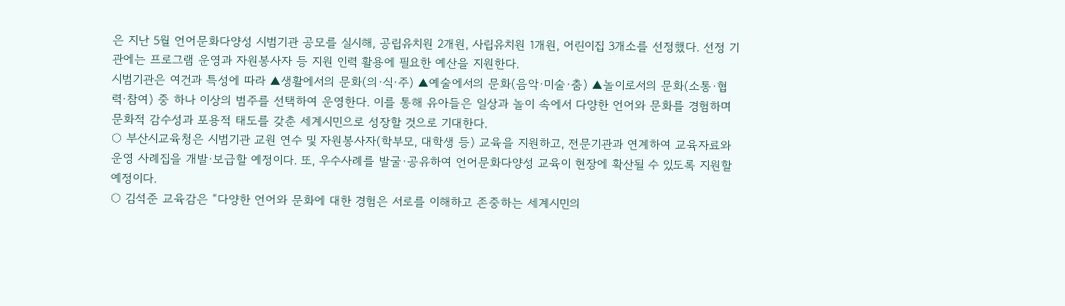은 지난 5월 언어문화다양성 시범기관 공모를 실시해, 공립유치원 2개원, 사립유치원 1개원, 어린이집 3개소를 선정했다. 선정 기관에는 프로그램 운영과 자원봉사자 등 지원 인력 활용에 필요한 예산을 지원한다.
시범기관은 여건과 특성에 따라 ▲생활에서의 문화(의·식·주) ▲예술에서의 문화(음악·미술·춤) ▲놀이로서의 문화(소통·협력·참여) 중 하나 이상의 범주를 선택하여 운영한다. 이를 통해 유아들은 일상과 놀이 속에서 다양한 언어와 문화를 경험하며 문화적 감수성과 포용적 태도를 갖춘 세계시민으로 성장할 것으로 기대한다.
○ 부산시교육청은 시범기관 교원 연수 및 자원봉사자(학부모, 대학생 등) 교육을 지원하고, 전문기관과 연계하여 교육자료와 운영 사례집을 개발·보급할 예정이다. 또, 우수사례를 발굴·공유하여 언어문화다양성 교육이 현장에 확산될 수 있도록 지원할 예정이다.
○ 김석준 교육감은 “다양한 언어와 문화에 대한 경험은 서로를 이해하고 존중하는 세계시민의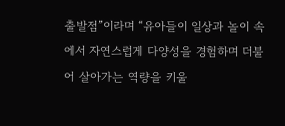출발점”이라며 “유아들이 일상과 놀이 속에서 자연스럽게 다양성을 경험하며 더불어 살아가는 역량을 키울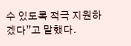수 있도록 적극 지원하겠다”고 말했다.